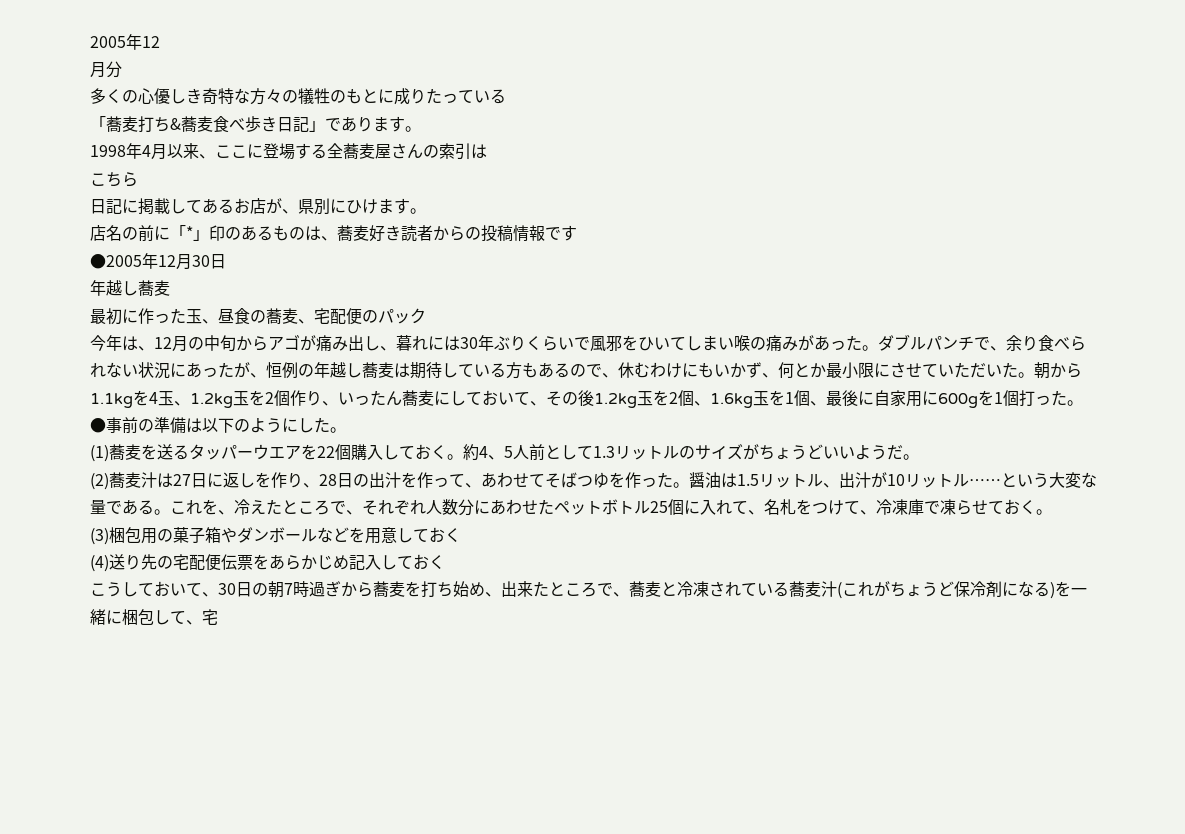2005年12
月分
多くの心優しき奇特な方々の犠牲のもとに成りたっている
「蕎麦打ち&蕎麦食べ歩き日記」であります。
1998年4月以来、ここに登場する全蕎麦屋さんの索引は
こちら
日記に掲載してあるお店が、県別にひけます。
店名の前に「*」印のあるものは、蕎麦好き読者からの投稿情報です
●2005年12月30日
年越し蕎麦
最初に作った玉、昼食の蕎麦、宅配便のパック
今年は、12月の中旬からアゴが痛み出し、暮れには30年ぶりくらいで風邪をひいてしまい喉の痛みがあった。ダブルパンチで、余り食べられない状況にあったが、恒例の年越し蕎麦は期待している方もあるので、休むわけにもいかず、何とか最小限にさせていただいた。朝から1.1kgを4玉、1.2kg玉を2個作り、いったん蕎麦にしておいて、その後1.2kg玉を2個、1.6kg玉を1個、最後に自家用に600gを1個打った。
●事前の準備は以下のようにした。
(1)蕎麦を送るタッパーウエアを22個購入しておく。約4、5人前として1.3リットルのサイズがちょうどいいようだ。
(2)蕎麦汁は27日に返しを作り、28日の出汁を作って、あわせてそばつゆを作った。醤油は1.5リットル、出汁が10リットル……という大変な量である。これを、冷えたところで、それぞれ人数分にあわせたペットボトル25個に入れて、名札をつけて、冷凍庫で凍らせておく。
(3)梱包用の菓子箱やダンボールなどを用意しておく
(4)送り先の宅配便伝票をあらかじめ記入しておく
こうしておいて、30日の朝7時過ぎから蕎麦を打ち始め、出来たところで、蕎麦と冷凍されている蕎麦汁(これがちょうど保冷剤になる)を一緒に梱包して、宅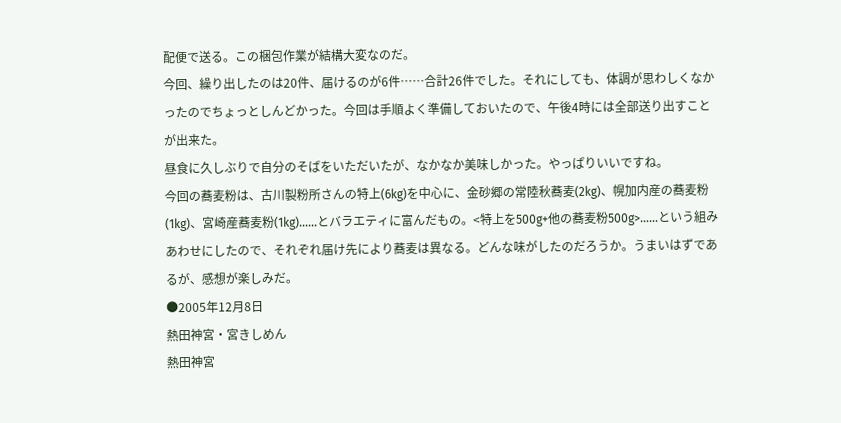配便で送る。この梱包作業が結構大変なのだ。
今回、繰り出したのは20件、届けるのが6件……合計26件でした。それにしても、体調が思わしくなかったのでちょっとしんどかった。今回は手順よく準備しておいたので、午後4時には全部送り出すことが出来た。
昼食に久しぶりで自分のそばをいただいたが、なかなか美味しかった。やっぱりいいですね。
今回の蕎麦粉は、古川製粉所さんの特上(6kg)を中心に、金砂郷の常陸秋蕎麦(2kg)、幌加内産の蕎麦粉(1kg)、宮崎産蕎麦粉(1kg)……とバラエティに富んだもの。<特上を500g+他の蕎麦粉500g>……という組みあわせにしたので、それぞれ届け先により蕎麦は異なる。どんな味がしたのだろうか。うまいはずであるが、感想が楽しみだ。
●2005年12月8日
熱田神宮・宮きしめん
熱田神宮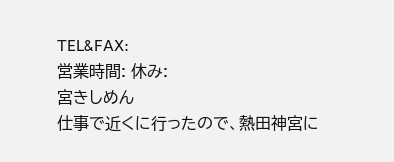TEL&FAX:
営業時間: 休み:
宮きしめん
仕事で近くに行ったので、熱田神宮に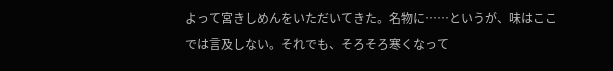よって宮きしめんをいただいてきた。名物に……というが、味はここでは言及しない。それでも、そろそろ寒くなって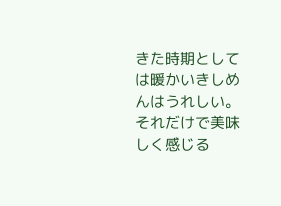きた時期としては暖かいきしめんはうれしい。それだけで美味しく感じる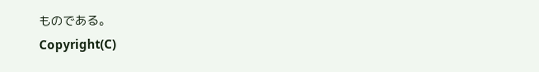ものである。
Copyright(C)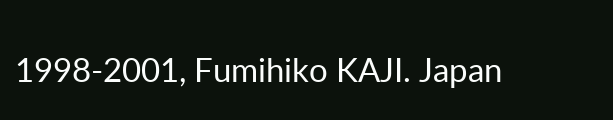1998-2001, Fumihiko KAJI. Japan